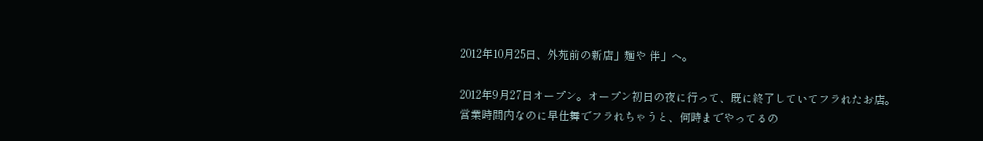2012年10月25日、外苑前の新店」麺や 伴」へ。

2012年9月27日オープン。オープン初日の夜に行って、既に終了していてフラれたお店。営業時間内なのに早仕舞でフラれちゃうと、何時までやってるの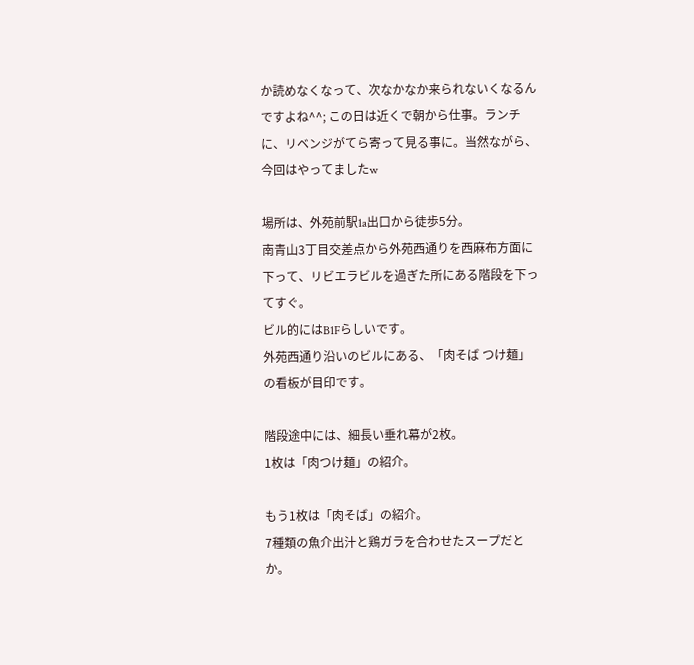か読めなくなって、次なかなか来られないくなるんですよね^^; この日は近くで朝から仕事。ランチに、リベンジがてら寄って見る事に。当然ながら、今回はやってましたw

場所は、外苑前駅1a出口から徒歩5分。
南青山3丁目交差点から外苑西通りを西麻布方面に下って、リビエラビルを過ぎた所にある階段を下ってすぐ。
ビル的にはB1Fらしいです。
外苑西通り沿いのビルにある、「肉そば つけ麺」の看板が目印です。

階段途中には、細長い垂れ幕が2枚。
1枚は「肉つけ麺」の紹介。

もう1枚は「肉そば」の紹介。
7種類の魚介出汁と鶏ガラを合わせたスープだとか。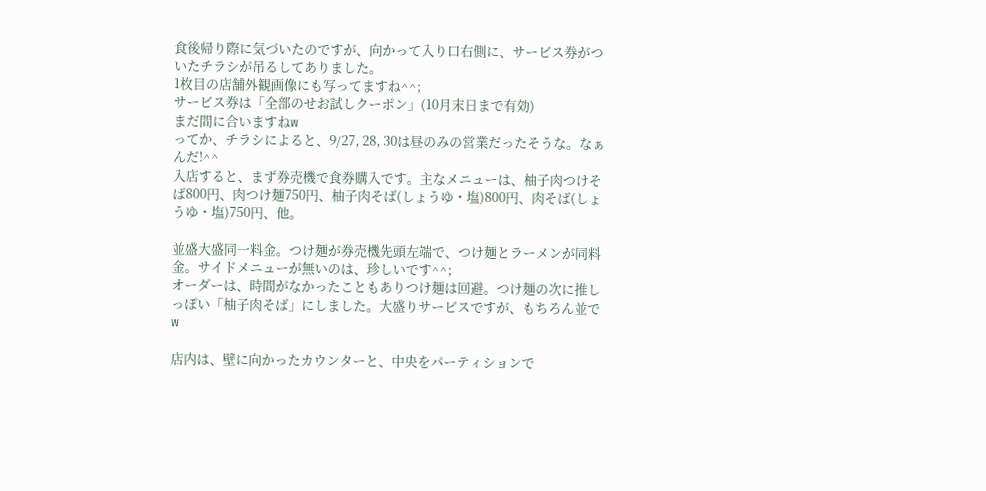食後帰り際に気づいたのですが、向かって入り口右側に、サービス券がついたチラシが吊るしてありました。
1枚目の店舗外観画像にも写ってますね^^;
サービス券は「全部のせお試しクーポン」(10月末日まで有効)
まだ間に合いますねw
ってか、チラシによると、9/27, 28, 30は昼のみの営業だったそうな。なぁんだ!^^
入店すると、まず券売機で食券購入です。主なメニューは、柚子肉つけそば800円、肉つけ麺750円、柚子肉そば(しょうゆ・塩)800円、肉そば(しょうゆ・塩)750円、他。

並盛大盛同一料金。つけ麺が券売機先頭左端で、つけ麺とラーメンが同料金。サイドメニューが無いのは、珍しいです^^;
オーダーは、時間がなかったこともありつけ麺は回避。つけ麺の次に推しっぽい「柚子肉そば」にしました。大盛りサービスですが、もちろん並でw

店内は、壁に向かったカウンターと、中央をパーティションで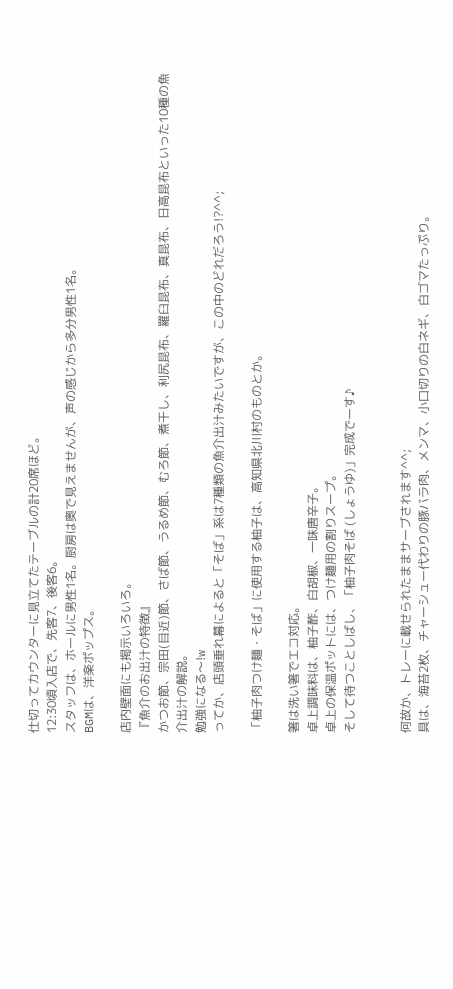仕切ってカウンターに見立てたテーブルの計20席ほど。
12:30頃入店で、先客7、後客6。
スタッフは、ホールに男性1名。厨房は奥で見えませんが、声の感じから多分男性1名。
BGMは、洋楽ポップス。

店内壁面にも掲示いろいろ。
『魚介のお出汁の特徴』
かつお節、宗田(目近)節、さば節、うるめ節、むろ節、煮干し、利尻昆布、羅臼昆布、真昆布、日高昆布といった10種の魚介出汁の解説。
勉強になる〜!w
ってか、店頭垂れ幕によると「そば」系は7種類の魚介出汁みたいですが、この中のどれだろう!?^^;

「柚子肉つけ麺・そば」に使用する柚子は、高知県北川村のものとか。

箸は洗い箸でエコ対応。
卓上調味料は、柚子酢、白胡椒、一味唐辛子。
卓上の保温ポットには、つけ麺用の割りスープ。
そして待つことしばし、「柚子肉そば (しょうゆ)」完成でーす♪


何故か、トレーに載せられたままサーブされます^^;
具は、海苔2枚、チャーシュー代わりの豚バラ肉、メンマ、小口切りの白ネギ、白ゴマたっぷり。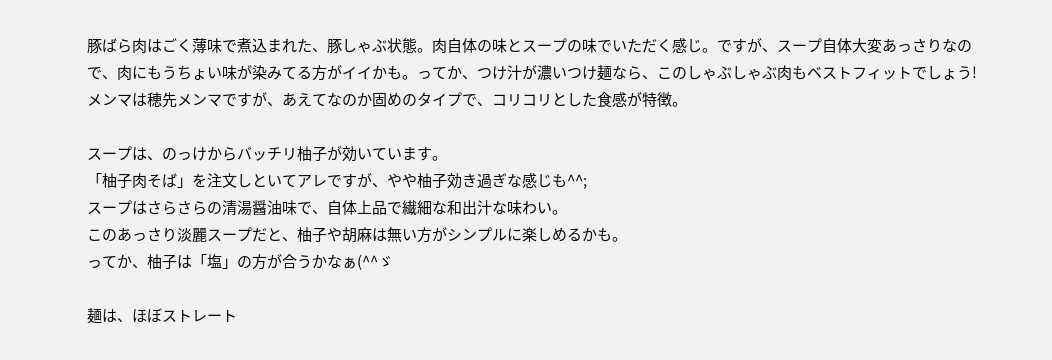豚ばら肉はごく薄味で煮込まれた、豚しゃぶ状態。肉自体の味とスープの味でいただく感じ。ですが、スープ自体大変あっさりなので、肉にもうちょい味が染みてる方がイイかも。ってか、つけ汁が濃いつけ麺なら、このしゃぶしゃぶ肉もベストフィットでしょう!
メンマは穂先メンマですが、あえてなのか固めのタイプで、コリコリとした食感が特徴。

スープは、のっけからバッチリ柚子が効いています。
「柚子肉そば」を注文しといてアレですが、やや柚子効き過ぎな感じも^^;
スープはさらさらの清湯醤油味で、自体上品で繊細な和出汁な味わい。
このあっさり淡麗スープだと、柚子や胡麻は無い方がシンプルに楽しめるかも。
ってか、柚子は「塩」の方が合うかなぁ(^^ゞ

麺は、ほぼストレート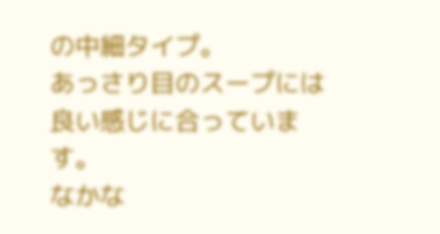の中細タイプ。
あっさり目のスープには良い感じに合っています。
なかな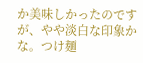か美味しかったのですが、やや淡白な印象かな。つけ麺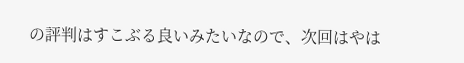の評判はすこぶる良いみたいなので、次回はやは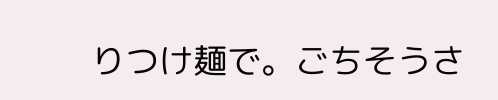りつけ麺で。ごちそうさ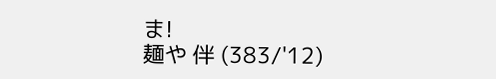ま!
麺や 伴 (383/'12)